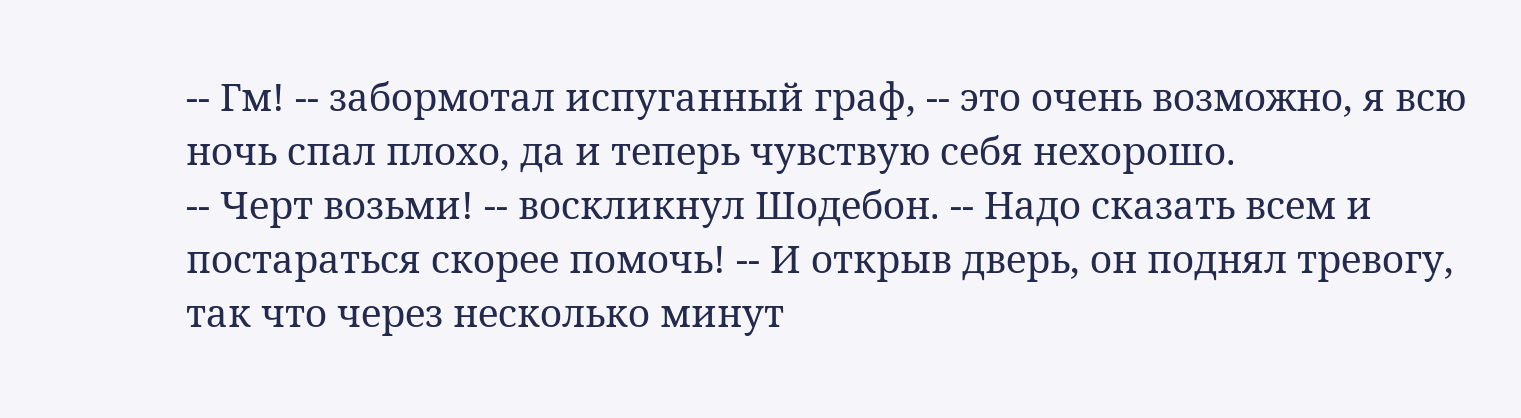-- Гм! -- забормотал испуганный граф, -- это очень возможно, я всю ночь спал плохо, да и теперь чувствую себя нехорошо.
-- Черт возьми! -- воскликнул Шодебон. -- Надо сказать всем и постараться скорее помочь! -- И открыв дверь, он поднял тревогу, так что через несколько минут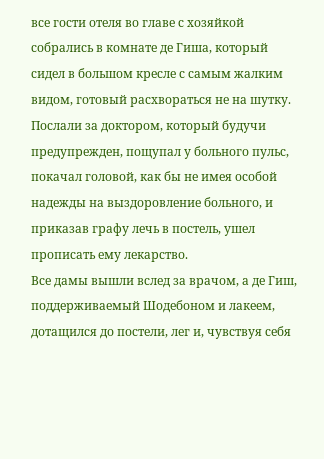все гости отеля во главе с хозяйкой собрались в комнате де Гиша, который сидел в большом кресле с самым жалким видом, готовый расхвораться не на шутку. Послали за доктором, который будучи предупрежден, пощупал у больного пульс, покачал головой, как бы не имея особой надежды на выздоровление больного, и приказав графу лечь в постель, ушел прописать ему лекарство.
Все дамы вышли вслед за врачом, а де Гиш, поддерживаемый Шодебоном и лакеем, дотащился до постели, лег и, чувствуя себя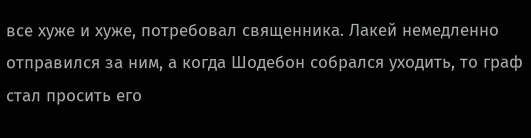все хуже и хуже, потребовал священника. Лакей немедленно отправился за ним, а когда Шодебон собрался уходить, то граф стал просить его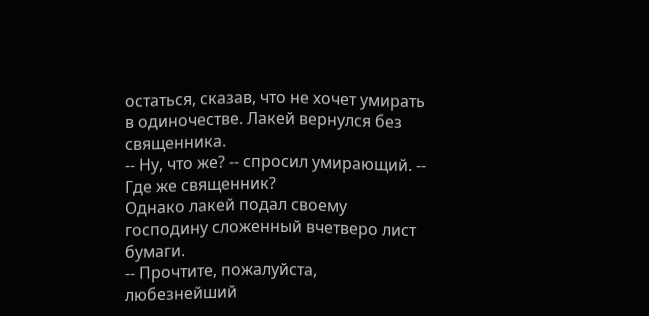остаться, сказав, что не хочет умирать в одиночестве. Лакей вернулся без священника.
-- Ну, что же? -- спросил умирающий. -- Где же священник?
Однако лакей подал своему господину сложенный вчетверо лист бумаги.
-- Прочтите, пожалуйста, любезнейший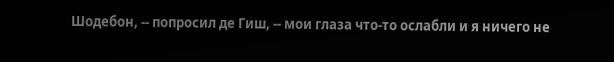Шодебон, -- попросил де Гиш, -- мои глаза что-то ослабли и я ничего не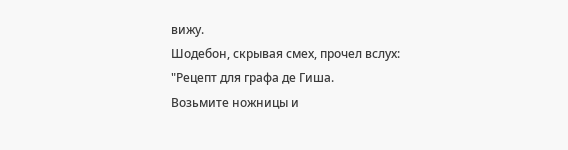вижу.
Шодебон, скрывая смех, прочел вслух:
"Рецепт для графа де Гиша.
Возьмите ножницы и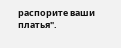распорите ваши платья".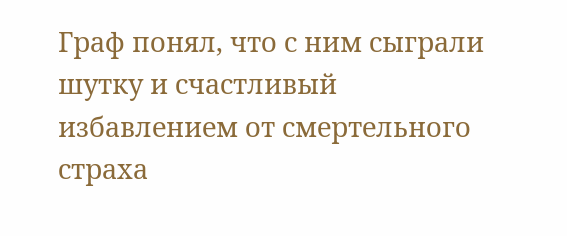Граф понял, что с ним сыграли шутку и счастливый избавлением от смертельного страха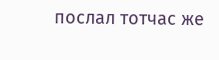послал тотчас же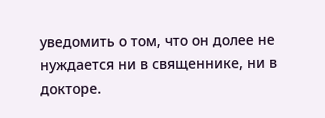уведомить о том, что он долее не нуждается ни в священнике, ни в докторе.